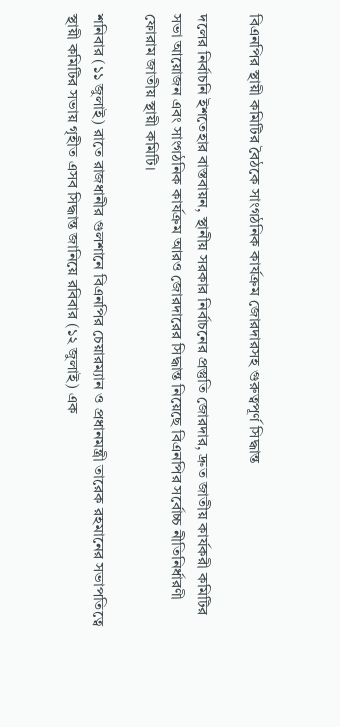বিএনপির স্থায়ী কমিটির বৈঠকে সাংগঠনিক কার্যক্রম জোরদারসহ গুরুত্বপূর্ণ সিদ্ধান্ত

দলের নির্বাচনি ইশতেহার বাস্তবায়ন, স্থানীয় সরকার নির্বাচনের প্রস্তুতি জোরদার, দ্রুত জাতীয় কার্যকরী কমিটির সভা আয়োজন এবং সাংগঠনিক কার্যক্রম আরও জোরদারের সিদ্ধান্ত নিয়েছে বিএনপির সর্বোচ্চ নীতিনির্ধারণী ফোরাম জাতীয় স্থায়ী কমিটি।

শনিবার (১১ জুলাই) রাতে রাজধানীর গুলশানে বিএনপির চেয়ারম্যান ও প্রধানমন্ত্রী তারেক রহমানের সভাপতিত্বে স্থায়ী কমিটির সভায় গৃহীত এসব সিদ্ধান্ত জানিয়ে রবিবার (১২ জুলাই) এক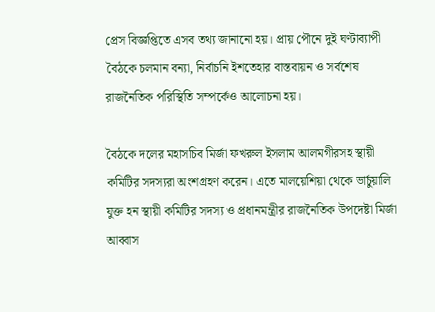প্রেস বিজ্ঞপ্তিতে এসব তথ্য জানানো হয়। প্রায় পৌনে দুই ঘণ্টাব্যাপী বৈঠকে চলমান বন্যা, নির্বাচনি ইশতেহার বাস্তবায়ন ও সর্বশেষ রাজনৈতিক পরিস্থিতি সম্পর্কেও আলোচনা হয়।

বৈঠকে দলের মহাসচিব মির্জা ফখরুল ইসলাম আলমগীরসহ স্থায়ী কমিটির সদস্যরা অংশগ্রহণ করেন। এতে মালয়েশিয়া থেকে ভার্চুয়ালি যুক্ত হন স্থায়ী কমিটির সদস্য ও প্রধানমন্ত্রীর রাজনৈতিক উপদেষ্টা মির্জা আব্বাস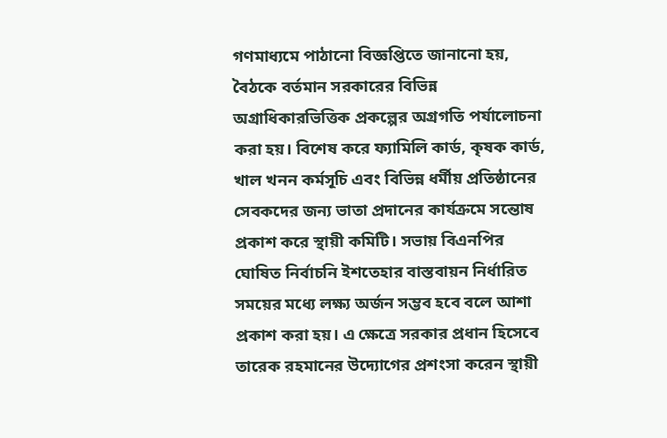গণমাধ্যমে পাঠানো বিজ্ঞপ্তিতে জানানো হয়, বৈঠকে বর্তমান সরকারের বিভিন্ন অগ্রাধিকারভিত্তিক প্রকল্পের অগ্রগতি পর্যালোচনা করা হয়। বিশেষ করে ফ্যামিলি কার্ড, কৃষক কার্ড, খাল খনন কর্মসূচি এবং বিভিন্ন ধর্মীয় প্রতিষ্ঠানের সেবকদের জন্য ভাতা প্রদানের কার্যক্রমে সন্তোষ প্রকাশ করে স্থায়ী কমিটি। সভায় বিএনপির ঘোষিত নির্বাচনি ইশতেহার বাস্তবায়ন নির্ধারিত সময়ের মধ্যে লক্ষ্য অর্জন সম্ভব হবে বলে আশা প্রকাশ করা হয়। এ ক্ষেত্রে সরকার প্রধান হিসেবে তারেক রহমানের উদ্যোগের প্রশংসা করেন স্থায়ী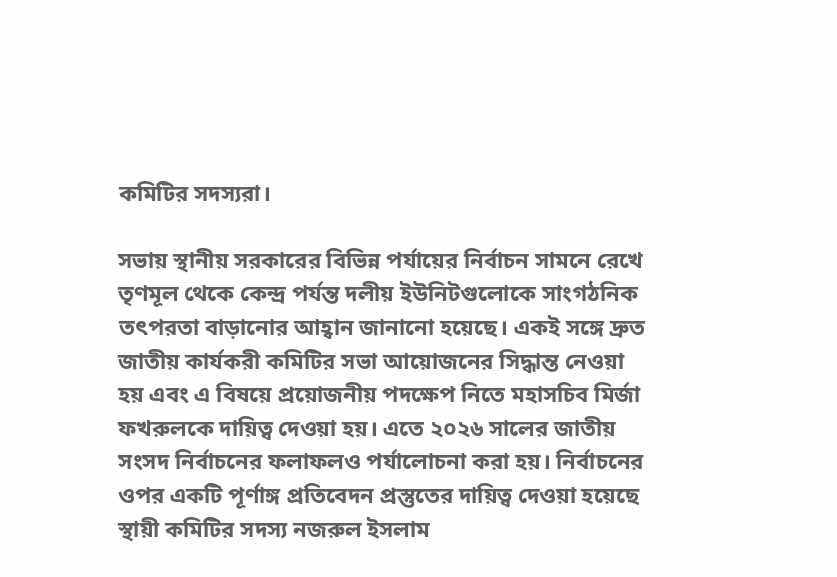কমিটির সদস্যরা।

সভায় স্থানীয় সরকারের বিভিন্ন পর্যায়ের নির্বাচন সামনে রেখে তৃণমূল থেকে কেন্দ্র পর্যন্ত দলীয় ইউনিটগুলোকে সাংগঠনিক তৎপরতা বাড়ানোর আহ্বান জানানো হয়েছে। একই সঙ্গে দ্রুত জাতীয় কার্যকরী কমিটির সভা আয়োজনের সিদ্ধান্ত নেওয়া হয় এবং এ বিষয়ে প্রয়োজনীয় পদক্ষেপ নিতে মহাসচিব মির্জা ফখরুলকে দায়িত্ব দেওয়া হয়। এতে ২০২৬ সালের জাতীয় সংসদ নির্বাচনের ফলাফলও পর্যালোচনা করা হয়। নির্বাচনের ওপর একটি পূর্ণাঙ্গ প্রতিবেদন প্রস্তুতের দায়িত্ব দেওয়া হয়েছে স্থায়ী কমিটির সদস্য নজরুল ইসলাম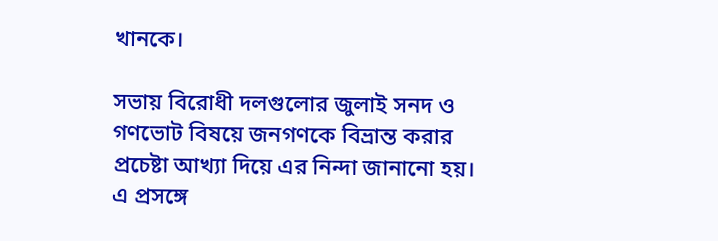খানকে।

সভায় বিরোধী দলগুলোর জুলাই সনদ ও গণভোট বিষয়ে জনগণকে বিভ্রান্ত করার প্রচেষ্টা আখ্যা দিয়ে এর নিন্দা জানানো হয়। এ প্রসঙ্গে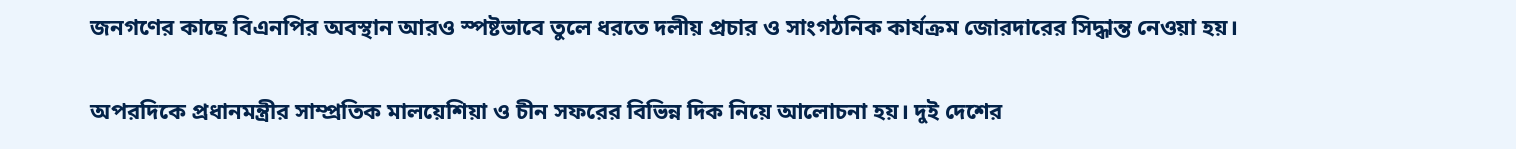জনগণের কাছে বিএনপির অবস্থান আরও স্পষ্টভাবে তুলে ধরতে দলীয় প্রচার ও সাংগঠনিক কার্যক্রম জোরদারের সিদ্ধান্ত নেওয়া হয়।

অপরদিকে প্রধানমন্ত্রীর সাম্প্রতিক মালয়েশিয়া ও চীন সফরের বিভিন্ন দিক নিয়ে আলোচনা হয়। দুই দেশের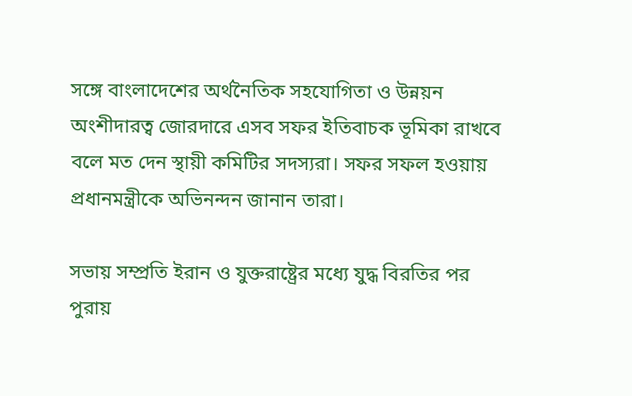সঙ্গে বাংলাদেশের অর্থনৈতিক সহযোগিতা ও উন্নয়ন অংশীদারত্ব জোরদারে এসব সফর ইতিবাচক ভূমিকা রাখবে বলে মত দেন স্থায়ী কমিটির সদস্যরা। সফর সফল হওয়ায় প্রধানমন্ত্রীকে অভিনন্দন জানান তারা।

সভায় সম্প্রতি ইরান ও যুক্তরাষ্ট্রের মধ্যে যুদ্ধ বিরতির পর পুরায়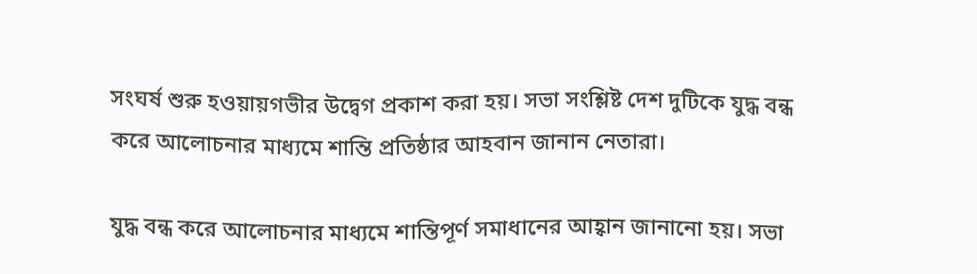সংঘর্ষ শুরু হওয়ায়গভীর উদ্বেগ প্রকাশ করা হয়। সভা সংশ্লিষ্ট দেশ দুটিকে যুদ্ধ বন্ধ করে আলোচনার মাধ্যমে শান্তি প্রতিষ্ঠার আহবান জানান নেতারা।

যুদ্ধ বন্ধ করে আলোচনার মাধ্যমে শান্তিপূর্ণ সমাধানের আহ্বান জানানো হয়। সভা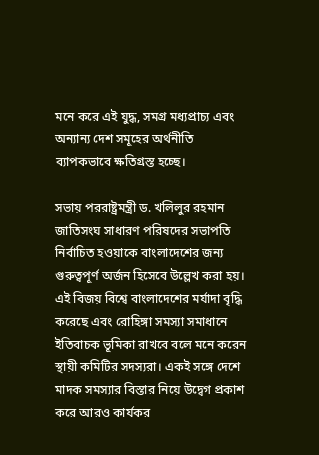মনে করে এই যুদ্ধ, সমগ্র মধ্যপ্রাচ্য এবং অন্যান্য দেশ সমূহের অর্থনীতি ব্যাপকভাবে ক্ষতিগ্রস্ত হচ্ছে।

সভায় পররাষ্ট্রমন্ত্রী ড. খলিলুর রহমান জাতিসংঘ সাধারণ পরিষদের সভাপতি নির্বাচিত হওয়াকে বাংলাদেশের জন্য গুরুত্বপূর্ণ অর্জন হিসেবে উল্লেখ করা হয়। এই বিজয় বিশ্বে বাংলাদেশের মর্যাদা বৃদ্ধি করেছে এবং রোহিঙ্গা সমস্যা সমাধানে ইতিবাচক ভূমিকা রাখবে বলে মনে করেন স্থায়ী কমিটির সদস্যরা। একই সঙ্গে দেশে মাদক সমস্যার বিস্তার নিয়ে উদ্বেগ প্রকাশ করে আরও কার্যকর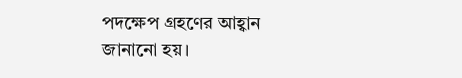পদক্ষেপ গ্রহণের আহ্বান জানানো হয়।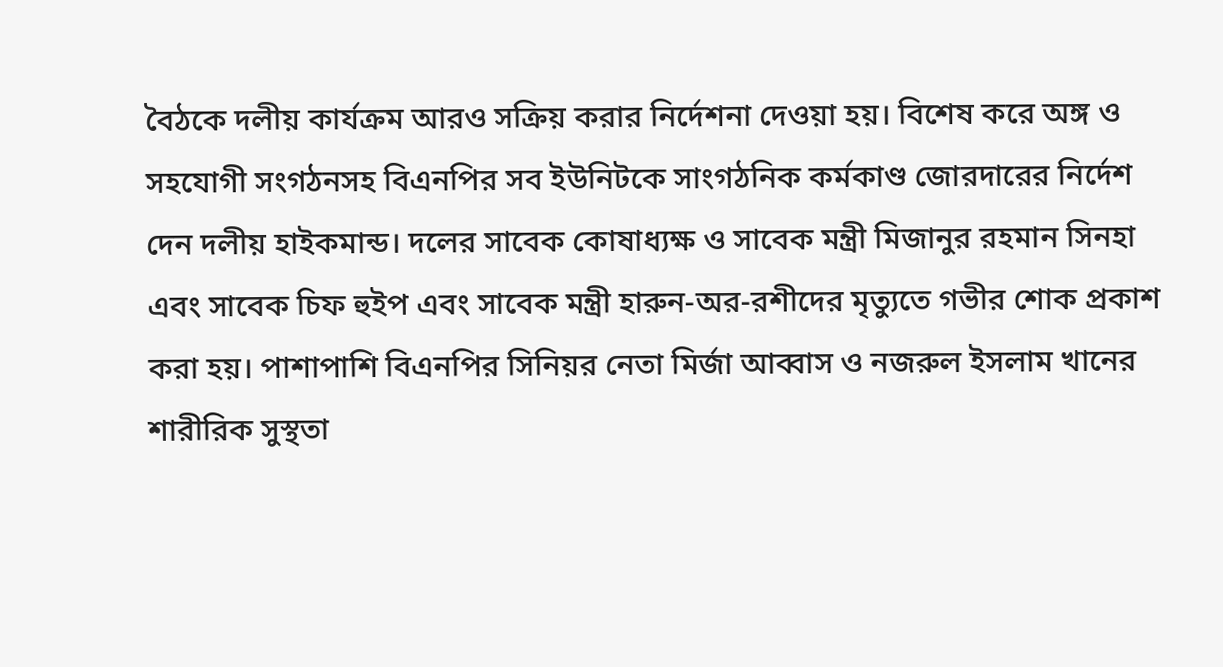বৈঠকে দলীয় কার্যক্রম আরও সক্রিয় করার নির্দেশনা দেওয়া হয়। বিশেষ করে অঙ্গ ও সহযোগী সংগঠনসহ বিএনপির সব ইউনিটকে সাংগঠনিক কর্মকাণ্ড জোরদারের নির্দেশ দেন দলীয় হাইকমান্ড। দলের সাবেক কোষাধ্যক্ষ ও সাবেক মন্ত্রী মিজানুর রহমান সিনহা এবং সাবেক চিফ হুইপ এবং সাবেক মন্ত্রী হারুন-অর-রশীদের মৃত্যুতে গভীর শোক প্রকাশ করা হয়। পাশাপাশি বিএনপির সিনিয়র নেতা মির্জা আব্বাস ও নজরুল ইসলাম খানের শারীরিক সুস্থতা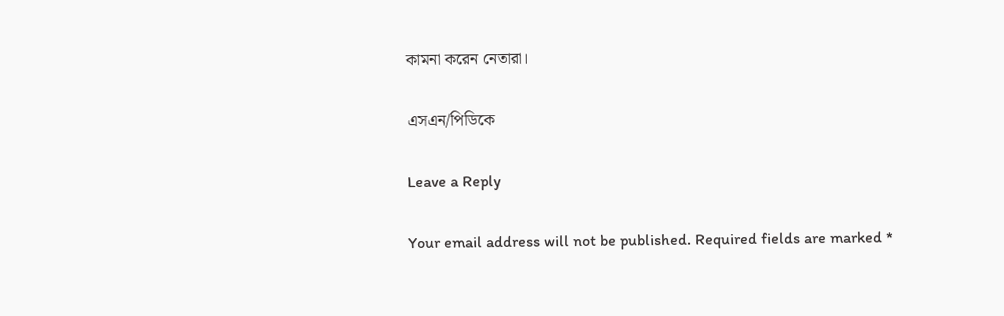কামনা করেন নেতারা।

এসএন/পিডিকে

Leave a Reply

Your email address will not be published. Required fields are marked *